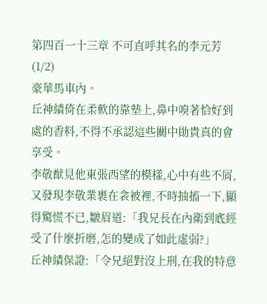第四百一十三章 不可直呼其名的李元芳(1/2)
豪華馬車內。
丘神績倚在柔軟的靠墊上,鼻中嗅著恰好到處的香料,不得不承認這些關中勛貴真的會享受。
李敬猷見他東張西望的模樣,心中有些不屑,又發現李敬業裹在衾被裡,不時抽搐一下,顯得驚慌不已,皺眉道:「我兄長在內衛到底經受了什麼折磨,怎的變成了如此虛弱?」
丘神績保證:「令兄絕對沒上刑,在我的特意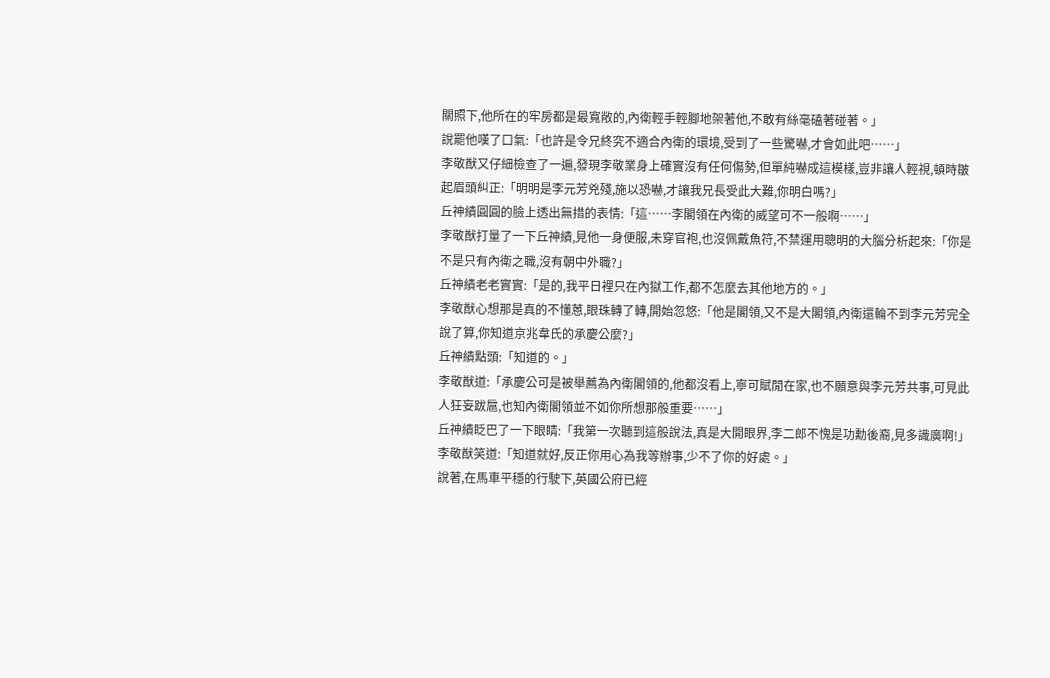關照下,他所在的牢房都是最寬敞的,內衛輕手輕腳地架著他,不敢有絲毫磕著碰著。」
說罷他嘆了口氣:「也許是令兄終究不適合內衛的環境,受到了一些驚嚇,才會如此吧……」
李敬猷又仔細檢查了一遍,發現李敬業身上確實沒有任何傷勢,但單純嚇成這模樣,豈非讓人輕視,頓時皺起眉頭糾正:「明明是李元芳兇殘,施以恐嚇,才讓我兄長受此大難,你明白嗎?」
丘神績圓圓的臉上透出無措的表情:「這……李閣領在內衛的威望可不一般啊……」
李敬猷打量了一下丘神績,見他一身便服,未穿官袍,也沒佩戴魚符,不禁運用聰明的大腦分析起來:「你是不是只有內衛之職,沒有朝中外職?」
丘神績老老實實:「是的,我平日裡只在內獄工作,都不怎麼去其他地方的。」
李敬猷心想那是真的不懂蒽,眼珠轉了轉,開始忽悠:「他是閣領,又不是大閣領,內衛還輪不到李元芳完全說了算,你知道京兆韋氏的承慶公麼?」
丘神績點頭:「知道的。」
李敬猷道:「承慶公可是被舉薦為內衛閣領的,他都沒看上,寧可賦閒在家,也不願意與李元芳共事,可見此人狂妄跋扈,也知內衛閣領並不如你所想那般重要……」
丘神績眨巴了一下眼睛:「我第一次聽到這般說法,真是大開眼界,李二郎不愧是功勳後裔,見多識廣啊!」
李敬猷笑道:「知道就好,反正你用心為我等辦事,少不了你的好處。」
說著,在馬車平穩的行駛下,英國公府已經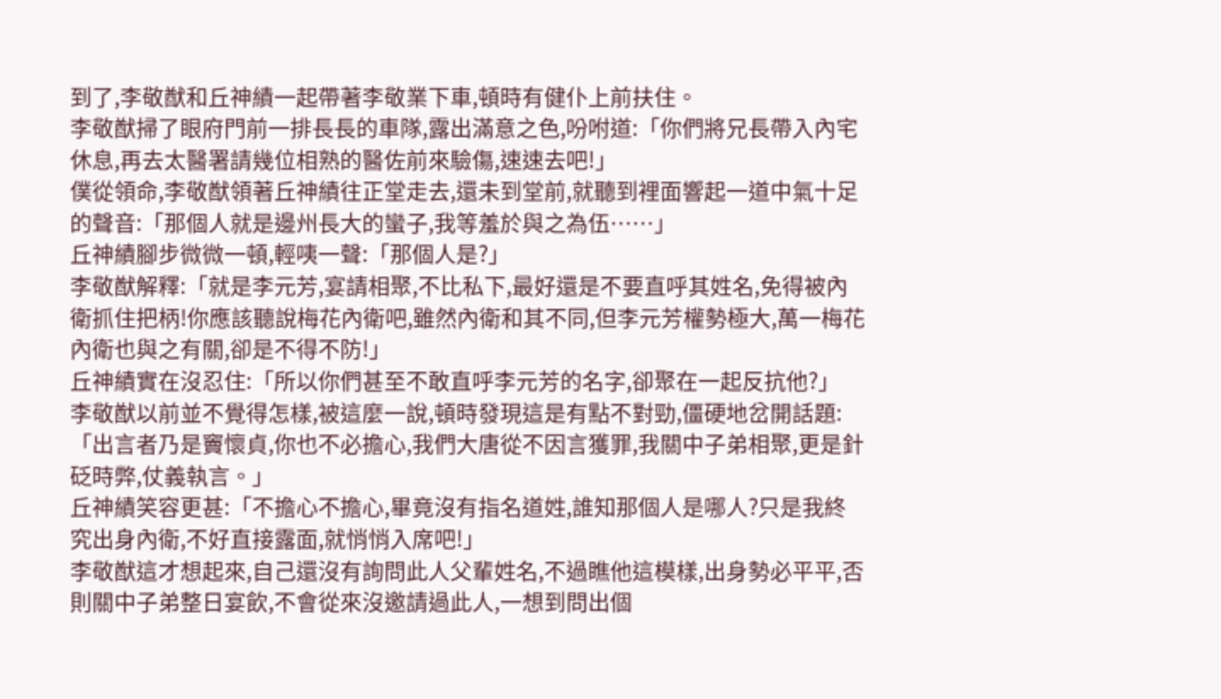到了,李敬猷和丘神績一起帶著李敬業下車,頓時有健仆上前扶住。
李敬猷掃了眼府門前一排長長的車隊,露出滿意之色,吩咐道:「你們將兄長帶入內宅休息,再去太醫署請幾位相熟的醫佐前來驗傷,速速去吧!」
僕從領命,李敬猷領著丘神績往正堂走去,還未到堂前,就聽到裡面響起一道中氣十足的聲音:「那個人就是邊州長大的蠻子,我等羞於與之為伍……」
丘神績腳步微微一頓,輕咦一聲:「那個人是?」
李敬猷解釋:「就是李元芳,宴請相聚,不比私下,最好還是不要直呼其姓名,免得被內衛抓住把柄!你應該聽說梅花內衛吧,雖然內衛和其不同,但李元芳權勢極大,萬一梅花內衛也與之有關,卻是不得不防!」
丘神績實在沒忍住:「所以你們甚至不敢直呼李元芳的名字,卻聚在一起反抗他?」
李敬猷以前並不覺得怎樣,被這麼一說,頓時發現這是有點不對勁,僵硬地岔開話題:「出言者乃是竇懷貞,你也不必擔心,我們大唐從不因言獲罪,我關中子弟相聚,更是針砭時弊,仗義執言。」
丘神績笑容更甚:「不擔心不擔心,畢竟沒有指名道姓,誰知那個人是哪人?只是我終究出身內衛,不好直接露面,就悄悄入席吧!」
李敬猷這才想起來,自己還沒有詢問此人父輩姓名,不過瞧他這模樣,出身勢必平平,否則關中子弟整日宴飲,不會從來沒邀請過此人,一想到問出個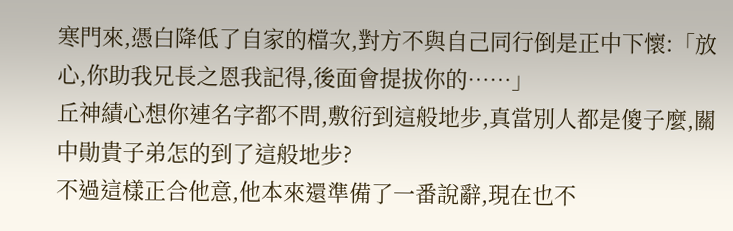寒門來,憑白降低了自家的檔次,對方不與自己同行倒是正中下懷:「放心,你助我兄長之恩我記得,後面會提拔你的……」
丘神績心想你連名字都不問,敷衍到這般地步,真當別人都是傻子麼,關中勛貴子弟怎的到了這般地步?
不過這樣正合他意,他本來還準備了一番說辭,現在也不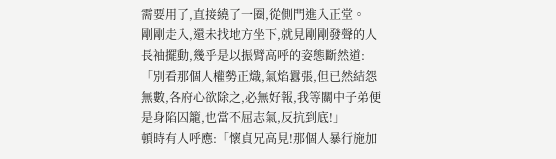需要用了,直接繞了一圈,從側門進入正堂。
剛剛走入,還未找地方坐下,就見剛剛發聲的人長袖擺動,幾乎是以振臂高呼的姿態斷然道:「別看那個人權勢正熾,氣焰囂張,但已然結怨無數,各府心欲除之,必無好報,我等關中子弟便是身陷囚籠,也當不屈志氣,反抗到底!」
頓時有人呼應:「懷貞兄高見!那個人暴行施加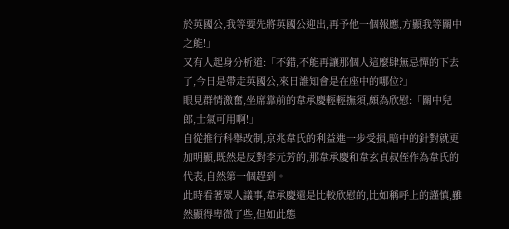於英國公,我等要先將英國公迎出,再予他一個報應,方顯我等關中之能!」
又有人起身分析道:「不錯,不能再讓那個人這麼肆無忌憚的下去了,今日是帶走英國公,來日誰知會是在座中的哪位?」
眼見群情激奮,坐席靠前的韋承慶輕輕撫須,頗為欣慰:「關中兒郎,士氣可用啊!」
自從推行科舉改制,京兆韋氏的利益進一步受損,暗中的針對就更加明顯,既然是反對李元芳的,那韋承慶和韋玄貞叔侄作為韋氏的代表,自然第一個趕到。
此時看著眾人議事,韋承慶還是比較欣慰的,比如稱呼上的謹慎,雖然顯得卑微了些,但如此態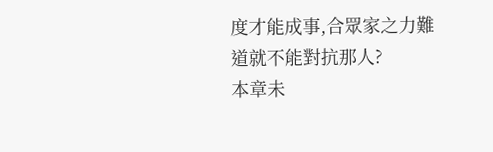度才能成事,合眾家之力難道就不能對抗那人?
本章未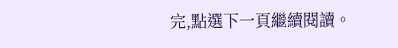完,點選下一頁繼續閱讀。